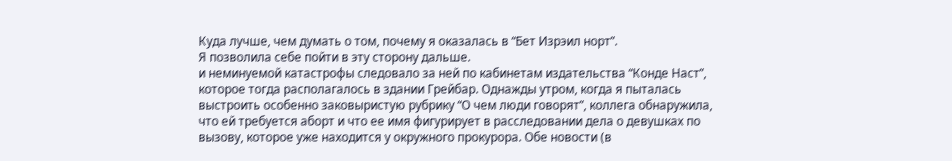Куда лучше, чем думать о том, почему я оказалась в “Бет Изрэил норт”.
Я позволила себе пойти в эту сторону дальше.
и неминуемой катастрофы следовало за ней по кабинетам издательства “Конде Наст”, которое тогда располагалось в здании Грейбар. Однажды утром, когда я пыталась выстроить особенно заковыристую рубрику “О чем люди говорят”, коллега обнаружила, что ей требуется аборт и что ее имя фигурирует в расследовании дела о девушках по вызову, которое уже находится у окружного прокурора. Обе новости (в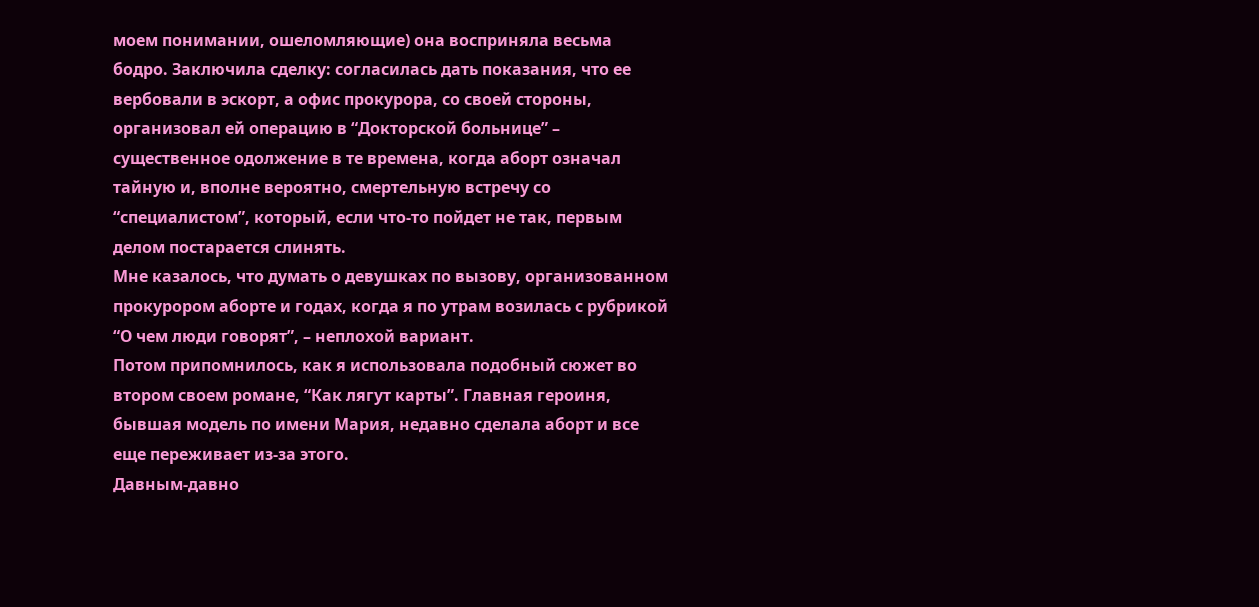моем понимании, ошеломляющие) она восприняла весьма бодро. Заключила сделку: согласилась дать показания, что ее вербовали в эскорт, а офис прокурора, со своей стороны, организовал ей операцию в “Докторской больнице” – существенное одолжение в те времена, когда аборт означал тайную и, вполне вероятно, смертельную встречу со “специалистом”, который, если что-то пойдет не так, первым делом постарается слинять.
Мне казалось, что думать о девушках по вызову, организованном прокурором аборте и годах, когда я по утрам возилась с рубрикой “О чем люди говорят”, – неплохой вариант.
Потом припомнилось, как я использовала подобный сюжет во втором своем романе, “Как лягут карты”. Главная героиня, бывшая модель по имени Мария, недавно сделала аборт и все еще переживает из-за этого.
Давным-давно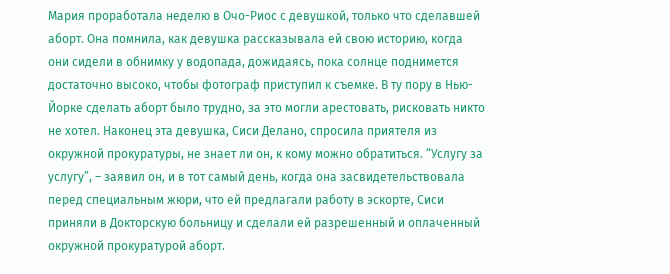Мария проработала неделю в Очо-Риос с девушкой, только что сделавшей аборт. Она помнила, как девушка рассказывала ей свою историю, когда они сидели в обнимку у водопада, дожидаясь, пока солнце поднимется достаточно высоко, чтобы фотограф приступил к съемке. В ту пору в Нью-Йорке сделать аборт было трудно, за это могли арестовать, рисковать никто не хотел. Наконец эта девушка, Сиси Делано, спросила приятеля из окружной прокуратуры, не знает ли он, к кому можно обратиться. “Услугу за услугу”, – заявил он, и в тот самый день, когда она засвидетельствовала перед специальным жюри, что ей предлагали работу в эскорте, Сиси приняли в Докторскую больницу и сделали ей разрешенный и оплаченный окружной прокуратурой аборт.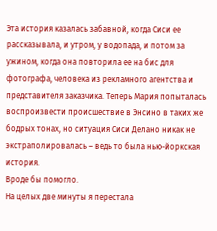Эта история казалась забавной, когда Сиси ее рассказывала, и утром, у водопада, и потом за ужином, когда она повторила ее на бис для фотографа, человека из рекламного агентства и представителя заказчика. Теперь Мария попыталась воспроизвести происшествие в Энсино в таких же бодрых тонах, но ситуация Сиси Делано никак не экстраполировалась – ведь то была нью-йоркская история.
Вроде бы помогло.
На целых две минуты я перестала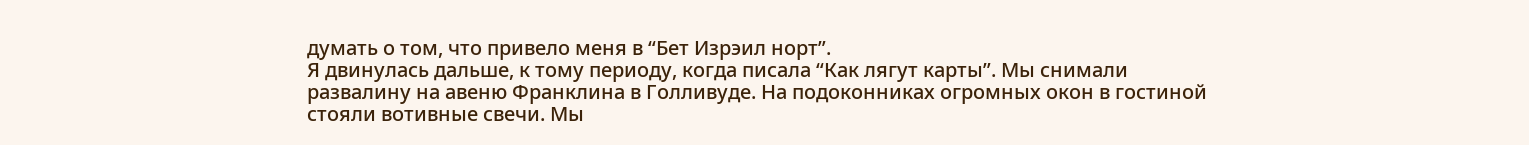думать о том, что привело меня в “Бет Изрэил норт”.
Я двинулась дальше, к тому периоду, когда писала “Как лягут карты”. Мы снимали развалину на авеню Франклина в Голливуде. На подоконниках огромных окон в гостиной стояли вотивные свечи. Мы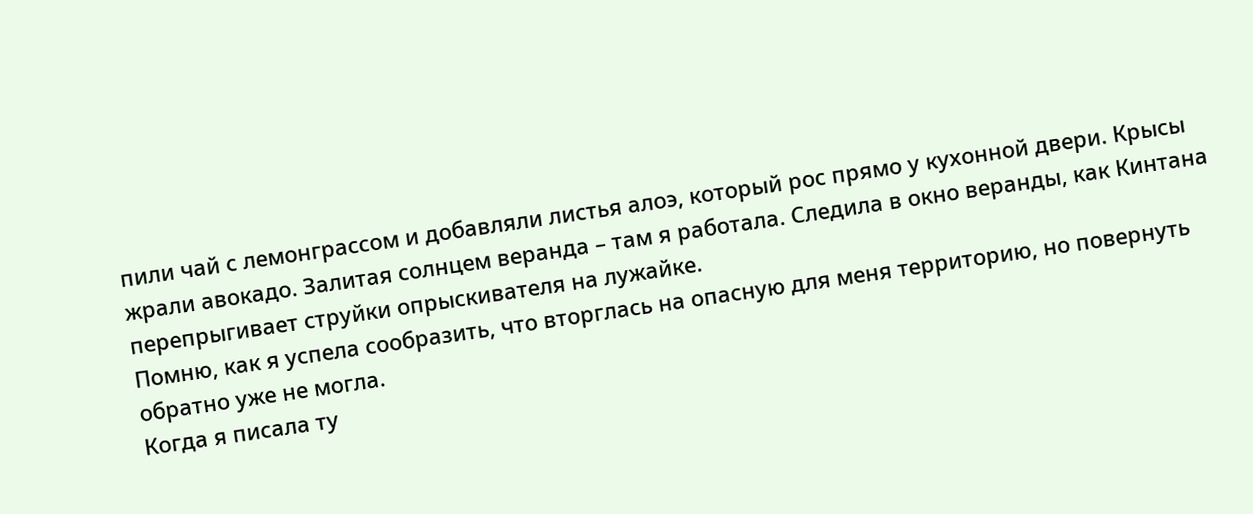пили чай с лемонграссом и добавляли листья алоэ, который рос прямо у кухонной двери. Крысы жрали авокадо. Залитая солнцем веранда – там я работала. Следила в окно веранды, как Кинтана перепрыгивает струйки опрыскивателя на лужайке.
Помню, как я успела сообразить, что вторглась на опасную для меня территорию, но повернуть обратно уже не могла.
Когда я писала ту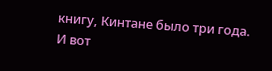книгу, Кинтане было три года.
И вот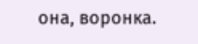она, воронка.